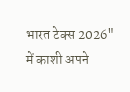भारत टेक्स 2026" में काशी अपने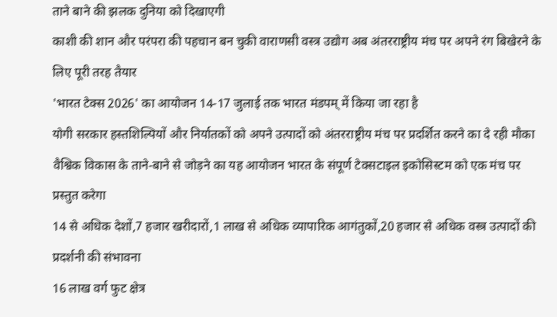ताने बाने की झलक दुनिया को दिखाएगी
काशी की शान और परंपरा की पहचान बन चुकी वाराणसी वस्त्र उद्योग अब अंतरराष्ट्रीय मंच पर अपने रंग बिखेरने के लिए पूरी तरह तैयार
'भारत टेक्स 2026' का आयोजन 14-17 जुलाई तक भारत मंडपम् में किया जा रहा है
योगी सरकार हस्तशिल्पियों और निर्यातकों को अपने उत्पादों को अंतरराष्ट्रीय मंच पर प्रदर्शित करने का दे रही मौका
वैश्विक विकास के ताने-बाने से जोड़ने का यह आयोजन भारत के संपूर्ण टेक्सटाइल इकोसिस्टम को एक मंच पर प्रस्तुत करेगा
14 से अधिक देशों,7 हजार खरीदारों,1 लाख से अधिक व्यापारिक आगंतुकों,20 हजार से अधिक वस्त्र उत्पादों की प्रदर्शनी की संभावना
16 लाख वर्ग फुट क्षेत्र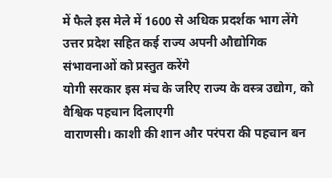में फैले इस मेले में 1600 से अधिक प्रदर्शक भाग लेंगे
उत्तर प्रदेश सहित कई राज्य अपनी औद्योगिक संभावनाओं को प्रस्तुत करेंगे
योगी सरकार इस मंच के जरिए राज्य के वस्त्र उद्योग, को वैश्विक पहचान दिलाएगी
वाराणसी। काशी की शान और परंपरा की पहचान बन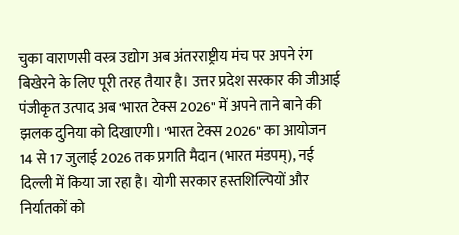चुका वाराणसी वस्त्र उद्योग अब अंतरराष्ट्रीय मंच पर अपने रंग बिखेरने के लिए पूरी तरह तैयार है। उत्तर प्रदेश सरकार की जीआई पंजीकृत उत्पाद अब 'भारत टेक्स 2026" में अपने ताने बाने की झलक दुनिया को दिखाएगी। 'भारत टेक्स 2026" का आयोजन 14 से 17 जुलाई 2026 तक प्रगति मैदान (भारत मंडपम्), नई दिल्ली में किया जा रहा है। योगी सरकार हस्तशिल्पियों और निर्यातकों को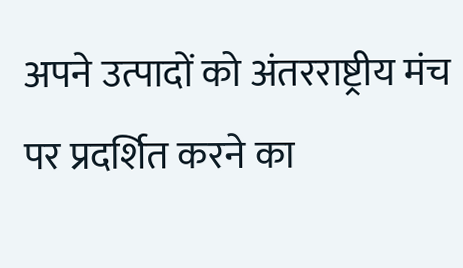अपने उत्पादों को अंतरराष्ट्रीय मंच पर प्रदर्शित करने का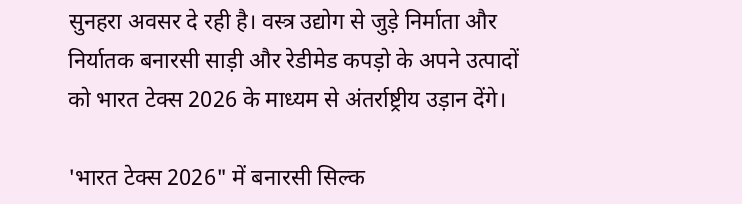सुनहरा अवसर दे रही है। वस्त्र उद्योग से जुड़े निर्माता और निर्यातक बनारसी साड़ी और रेडीमेड कपड़ो के अपने उत्पादों को भारत टेक्स 2026 के माध्यम से अंतर्राष्ट्रीय उड़ान देंगे।

'भारत टेक्स 2026" में बनारसी सिल्क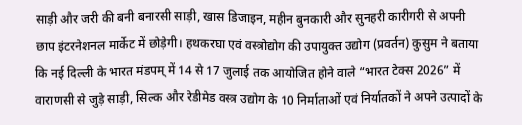साड़ी और जरी की बनी बनारसी साड़ी, खास डिजाइन, महीन बुनकारी और सुनहरी कारीगरी से अपनी छाप इंटरनेशनल मार्केट में छोड़ेगी। हथकरघा एवं वस्त्रोद्योग की उपायुक्त उद्योग (प्रवर्तन) कुसुम ने बताया कि नई दिल्ली के भारत मंडपम् में 14 से 17 जुलाई तक आयोजित होने वाले “भारत टेक्स 2026” में वाराणसी से जुड़े साड़ी, सिल्क और रेडीमेड वस्त्र उद्योग के 10 निर्माताओं एवं निर्यातकों ने अपने उत्पादों के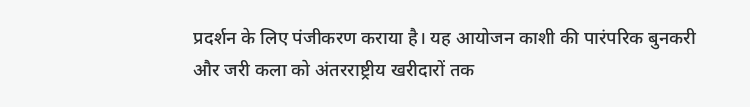प्रदर्शन के लिए पंजीकरण कराया है। यह आयोजन काशी की पारंपरिक बुनकरी और जरी कला को अंतरराष्ट्रीय खरीदारों तक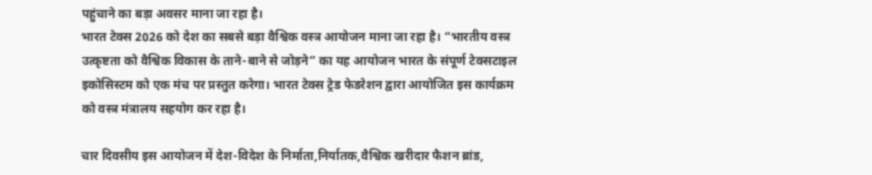पहुंचाने का बड़ा अवसर माना जा रहा है।
भारत टेक्स 2026 को देश का सबसे बड़ा वैश्विक वस्त्र आयोजन माना जा रहा है। “भारतीय वस्त्र उत्कृष्टता को वैश्विक विकास के ताने-बाने से जोड़ने” का यह आयोजन भारत के संपूर्ण टेक्सटाइल इकोसिस्टम को एक मंच पर प्रस्तुत करेगा। भारत टेक्स ट्रेड फेडरेशन द्वारा आयोजित इस कार्यक्रम को वस्त्र मंत्रालय सहयोग कर रहा है।

चार दिवसीय इस आयोजन में देश-विदेश के निर्माता,निर्यातक,वैश्विक खरीदार फैशन ब्रांड,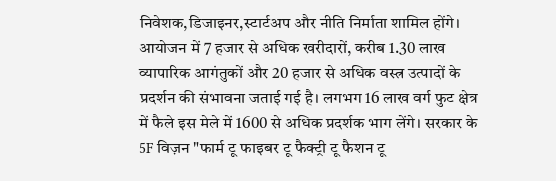निवेशक,डिजाइनर,स्टार्टअप और नीति निर्माता शामिल होंगे। आयोजन में 7 हजार से अधिक खरीदारों, करीब 1.30 लाख व्यापारिक आगंतुकों और 20 हजार से अधिक वस्त्र उत्पादों के प्रदर्शन की संभावना जताई गई है। लगभग 16 लाख वर्ग फुट क्षेत्र में फैले इस मेले में 1600 से अधिक प्रदर्शक भाग लेंगे। सरकार के 5F विज़न "फार्म टू फाइबर टू फैक्ट्री टू फैशन टू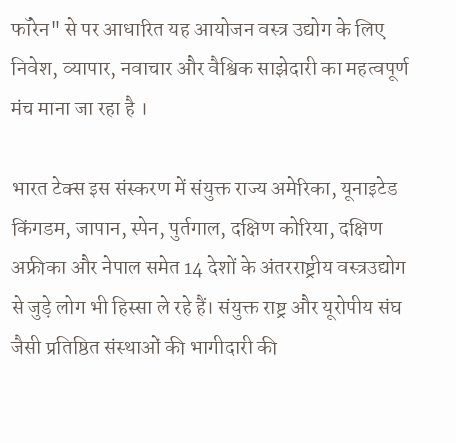फॉरेन" से पर आधारित यह आयोजन वस्त्र उद्योग के लिए निवेश, व्यापार, नवाचार और वैश्विक साझेदारी का महत्वपूर्ण मंच माना जा रहा है ।

भारत टेक्स इस संस्करण में संयुक्त राज्य अमेरिका, यूनाइटेड किंगडम, जापान, स्पेन, पुर्तगाल, दक्षिण कोरिया, दक्षिण अफ्रीका और नेपाल समेत 14 देशों के अंतरराष्ट्रीय वस्त्रउद्योग से जुड़े लोग भी हिस्सा ले रहे हैं। संयुक्त राष्ट्र और यूरोपीय संघ जैसी प्रतिष्ठित संस्थाओं की भागीदारी की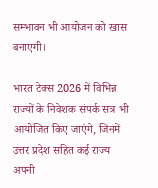सम्भावन भी आयोजन को खास बनाएगी।

भारत टेक्स 2026 में विभिन्न राज्यों के निवेशक संपर्क सत्र भी आयोजित किए जाएंगे, जिनमें उत्तर प्रदेश सहित कई राज्य अपनी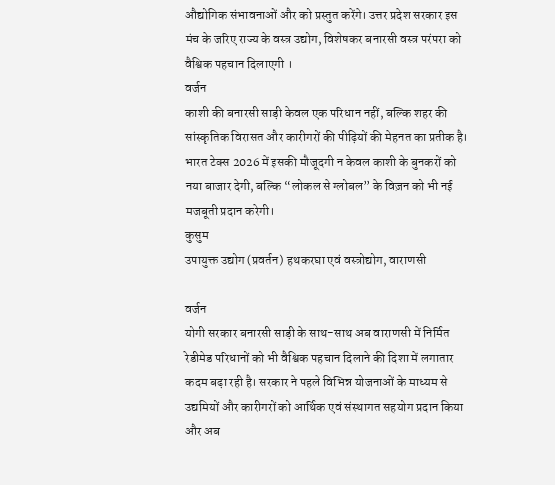औद्योगिक संभावनाओं और को प्रस्तुत करेंगे। उत्तर प्रदेश सरकार इस मंच के जरिए राज्य के वस्त्र उद्योग, विशेषकर बनारसी वस्त्र परंपरा को वैश्विक पहचान दिलाएगी ।
वर्जन
काशी की बनारसी साड़ी केवल एक परिधान नहीं, बल्कि शहर की सांस्कृतिक विरासत और कारीगरों की पीढ़ियों की मेहनत का प्रतीक है। भारत टेक्स 2026 में इसकी मौजूदगी न केवल काशी के बुनकरों को नया बाजार देगी, बल्कि “लोकल से ग्लोबल” के विज़न को भी नई मजबूती प्रदान करेगी।
कुसुम
उपायुक्त उद्योग (प्रवर्तन) हथकरघा एवं वस्त्रोद्योग, वाराणसी

वर्जन
योगी सरकार बनारसी साड़ी के साथ-साथ अब वाराणसी में निर्मित रेडीमेड परिधानों को भी वैश्विक पहचान दिलाने की दिशा में लगातार कदम बढ़ा रही है। सरकार ने पहले विभिन्न योजनाओं के माध्यम से उद्यमियों और कारीगरों को आर्थिक एवं संस्थागत सहयोग प्रदान किया और अब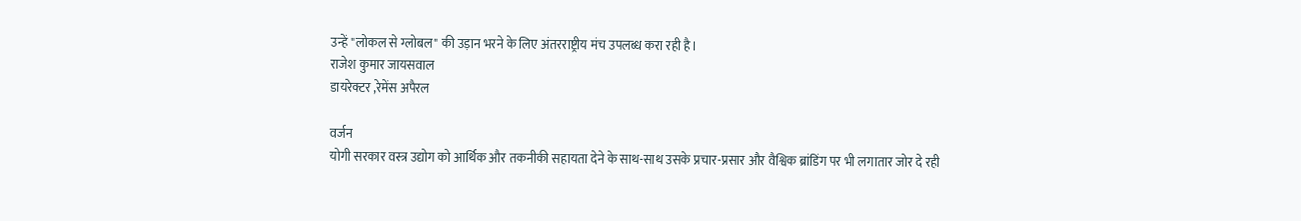उन्हें "लोकल से ग्लोबल" की उड़ान भरने के लिए अंतरराष्ट्रीय मंच उपलब्ध करा रही है।
राजेश कुमार जायसवाल
डायरेक्टर ,रेमेंस अपैरल

वर्जन
योगी सरकार वस्त्र उद्योग को आर्थिक और तकनीकी सहायता देने के साथ-साथ उसके प्रचार-प्रसार और वैश्विक ब्रांडिंग पर भी लगातार जोर दे रही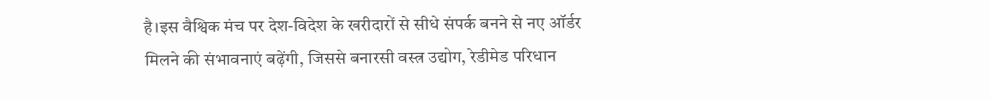है।इस वैश्विक मंच पर देश-विदेश के खरीदारों से सीधे संपर्क बनने से नए ऑर्डर मिलने की संभावनाएं बढ़ेंगी, जिससे बनारसी वस्त्र उद्योग, रेडीमेड परिधान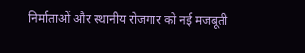निर्माताओं और स्थानीय रोजगार को नई मजबूती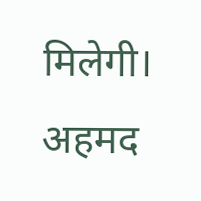मिलेगी।
अहमद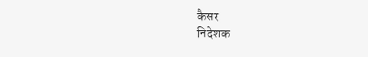कैसर
निदेशक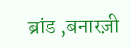ब्रांड ,बनारज़ी